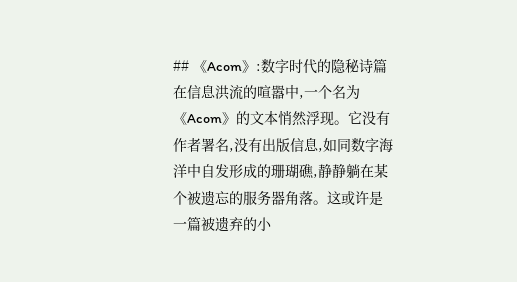## 《Acom》:数字时代的隐秘诗篇
在信息洪流的喧嚣中,一个名为《Acom》的文本悄然浮现。它没有作者署名,没有出版信息,如同数字海洋中自发形成的珊瑚礁,静静躺在某个被遗忘的服务器角落。这或许是一篇被遗弃的小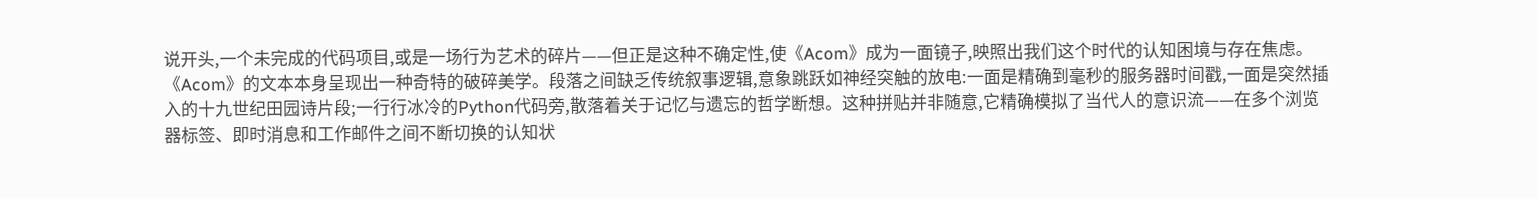说开头,一个未完成的代码项目,或是一场行为艺术的碎片——但正是这种不确定性,使《Acom》成为一面镜子,映照出我们这个时代的认知困境与存在焦虑。
《Acom》的文本本身呈现出一种奇特的破碎美学。段落之间缺乏传统叙事逻辑,意象跳跃如神经突触的放电:一面是精确到毫秒的服务器时间戳,一面是突然插入的十九世纪田园诗片段;一行行冰冷的Python代码旁,散落着关于记忆与遗忘的哲学断想。这种拼贴并非随意,它精确模拟了当代人的意识流——在多个浏览器标签、即时消息和工作邮件之间不断切换的认知状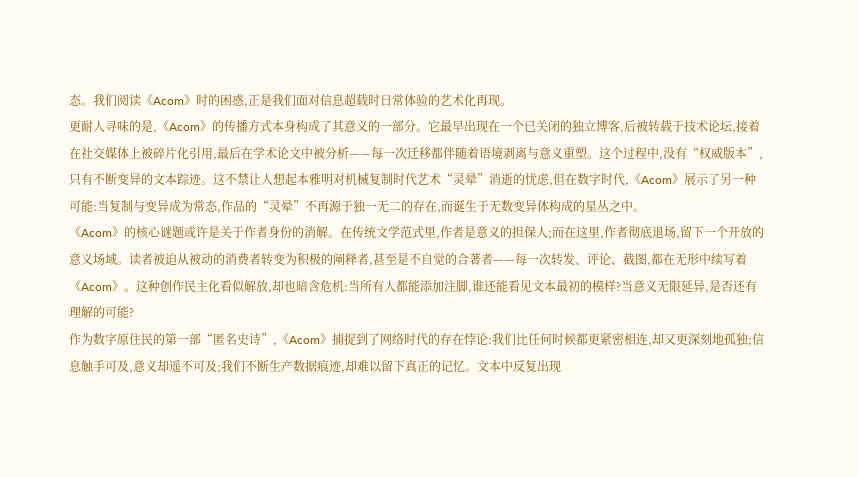态。我们阅读《Acom》时的困惑,正是我们面对信息超载时日常体验的艺术化再现。
更耐人寻味的是,《Acom》的传播方式本身构成了其意义的一部分。它最早出现在一个已关闭的独立博客,后被转载于技术论坛,接着在社交媒体上被碎片化引用,最后在学术论文中被分析——每一次迁移都伴随着语境剥离与意义重塑。这个过程中,没有“权威版本”,只有不断变异的文本踪迹。这不禁让人想起本雅明对机械复制时代艺术“灵晕”消逝的忧虑,但在数字时代,《Acom》展示了另一种可能:当复制与变异成为常态,作品的“灵晕”不再源于独一无二的存在,而诞生于无数变异体构成的星丛之中。
《Acom》的核心谜题或许是关于作者身份的消解。在传统文学范式里,作者是意义的担保人;而在这里,作者彻底退场,留下一个开放的意义场域。读者被迫从被动的消费者转变为积极的阐释者,甚至是不自觉的合著者——每一次转发、评论、截图,都在无形中续写着《Acom》。这种创作民主化看似解放,却也暗含危机:当所有人都能添加注脚,谁还能看见文本最初的模样?当意义无限延异,是否还有理解的可能?
作为数字原住民的第一部“匿名史诗”,《Acom》捕捉到了网络时代的存在悖论:我们比任何时候都更紧密相连,却又更深刻地孤独;信息触手可及,意义却遥不可及;我们不断生产数据痕迹,却难以留下真正的记忆。文本中反复出现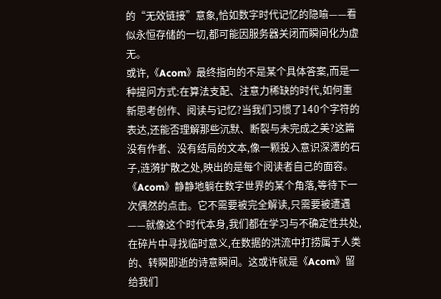的“无效链接”意象,恰如数字时代记忆的隐喻——看似永恒存储的一切,都可能因服务器关闭而瞬间化为虚无。
或许,《Acom》最终指向的不是某个具体答案,而是一种提问方式:在算法支配、注意力稀缺的时代,如何重新思考创作、阅读与记忆?当我们习惯了140个字符的表达,还能否理解那些沉默、断裂与未完成之美?这篇没有作者、没有结局的文本,像一颗投入意识深潭的石子,涟漪扩散之处,映出的是每个阅读者自己的面容。
《Acom》静静地躺在数字世界的某个角落,等待下一次偶然的点击。它不需要被完全解读,只需要被遭遇——就像这个时代本身,我们都在学习与不确定性共处,在碎片中寻找临时意义,在数据的洪流中打捞属于人类的、转瞬即逝的诗意瞬间。这或许就是《Acom》留给我们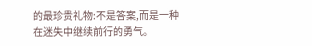的最珍贵礼物:不是答案,而是一种在迷失中继续前行的勇气。